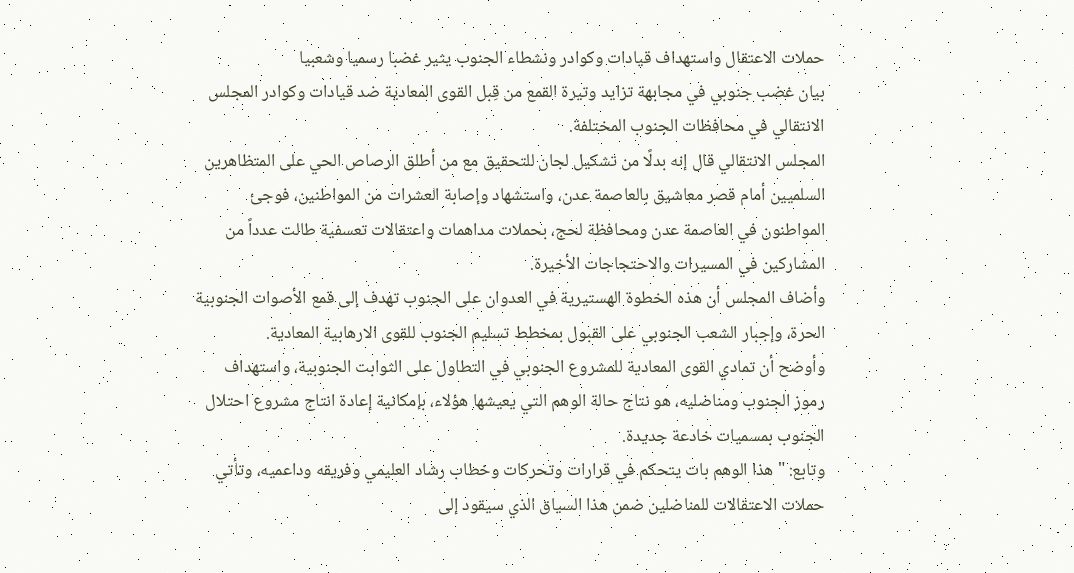حملات الاعتقال واستهداف قيادات وكوادر ونشطاء الجنوب يثير غضبا رسميا وشعبيا
بيان غضب جنوبي في مجابهة تزايد وتيرة القمع من قِبل القوى المعادية ضد قيادات وكوادر المجلس الانتقالي في محافظات الجنوب المختلفة.
المجلس الانتقالي قال إنه بدلًا من تشكيل لجان للتحقيق مع من أطلق الرصاص الحي على المتظاهرين السلميين أمام قصر معاشيق بالعاصمة عدن، واستشهاد وإصابة العشرات من المواطنين، فوجئ المواطنون في العاصمة عدن ومحافظة لحج، بحملات مداهمات واعتقالات تعسفية طالت عدداً من المشاركين في المسيرات والاحتجاجات الأخيرة.
وأضاف المجلس أن هذه الخطوة الهستيرية في العدوان على الجنوب تهدف إلى قمع الأصوات الجنوبية الحرة، وإجبار الشعب الجنوبي على القبول بمخطط تسليم الجنوب للقوى الارهابية المعادية.
وأوضح أن تمادي القوى المعادية للمشروع الجنوبي في التطاول على الثوابت الجنوبية، واستهداف رموز الجنوب ومناضليه، هو نتاج حالة الوهم التي يعيشها هؤلاء، بإمكانية إعادة انتاج مشروع احتلال الجنوب بمسميات خادعة جديدة.
وتابع: "هذا الوهم بات يتحكم في قرارات وتحركات وخطاب رشاد العليمي وفريقه وداعميه، وتأتي حملات الاعتقالات للمناضلين ضمن هذا السياق الذي سيقود إلى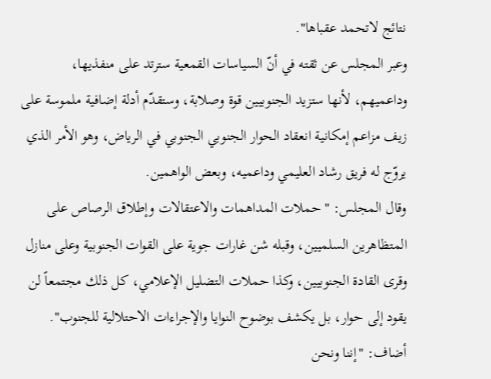نتائج لاتحمد عقباها".
وعبر المجلس عن ثقته في أنّ السياسات القمعية سترتد على منفذيها، وداعميهم، لأنها ستزيد الجنوبيين قوة وصلابة، وستقدّم أدلة إضافية ملموسة على زيف مزاعم إمكانية انعقاد الحوار الجنوبي الجنوبي في الرياض، وهو الأمر الذي يروّج له فريق رشاد العليمي وداعميه، وبعض الواهمين.
وقال المجلس: "حملات المداهمات والاعتقالات وإطلاق الرصاص على المتظاهرين السلميين، وقبله شن غارات جوية على القوات الجنوبية وعلى منازل وقرى القادة الجنوبيين، وكذا حملات التضليل الإعلامي، كل ذلك مجتمعاً لن يقود إلى حوار، بل يكشف بوضوح النوايا والإجراءات الاحتلالية للجنوب".
أضاف: "إننا ونحن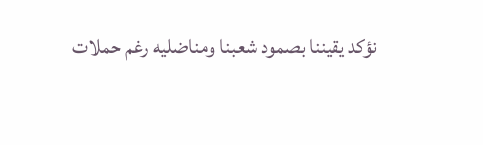نؤكد يقيننا بصمود شعبنا ومناضليه رغم حملات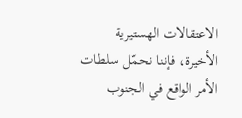الاعتقالات الهستيرية الأخيرة، فإننا نحمّل سلطات الأمر الواقع في الجنوب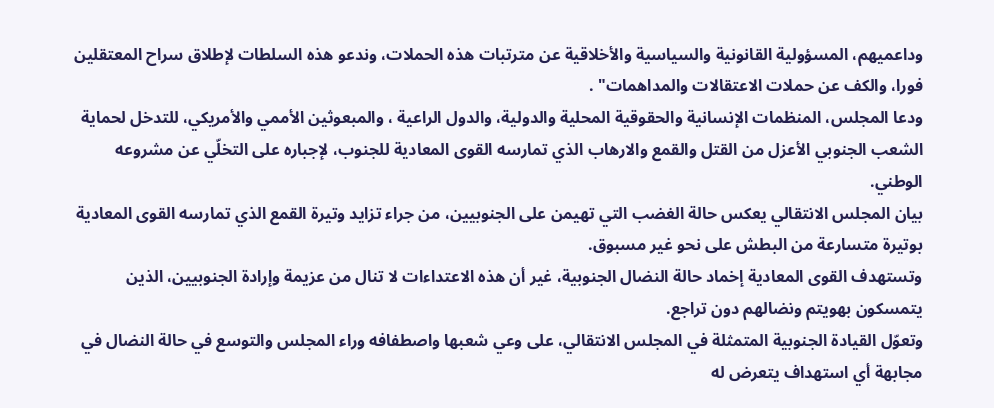وداعميهم، المسؤولية القانونية والسياسية والأخلاقية عن مترتبات هذه الحملات، وندعو هذه السلطات لإطلاق سراح المعتقلين فورا، والكف عن حملات الاعتقالات والمداهمات" .
ودعا المجلس، المنظمات الإنسانية والحقوقية المحلية والدولية، والدول الراعية ، والمبعوثين الأممي والأمريكي، للتدخل لحماية الشعب الجنوبي الأعزل من القتل والقمع والارهاب الذي تمارسه القوى المعادية للجنوب، لإجباره على التخلّي عن مشروعه الوطني.
بيان المجلس الانتقالي يعكس حالة الغضب التي تهيمن على الجنوبيين، من جراء تزايد وتيرة القمع الذي تمارسه القوى المعادية بوتيرة متسارعة من البطش على نحو غير مسبوق.
وتستهدف القوى المعادية إخماد حالة النضال الجنوبية، غير أن هذه الاعتداءات لا تنال من عزيمة وإرادة الجنوبيين، الذين يتمسكون بهويتم ونضالهم دون تراجع.
وتعوّل القيادة الجنوبية المتمثلة في المجلس الانتقالي، على وعي شعبها واصطفافه وراء المجلس والتوسع في حالة النضال في مجابهة أي استهداف يتعرض له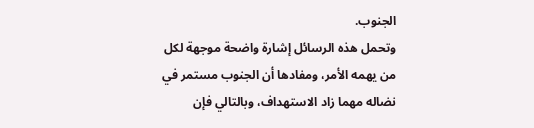الجنوب.
وتحمل هذه الرسائل إشارة واضحة موجهة لكل من يهمه الأمر، ومفادها أن الجنوب مستمر في نضاله مهما زاد الاستهداف، وبالتالي فإن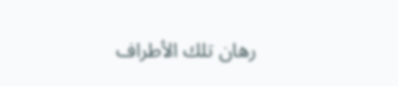رهان تلك الأطراف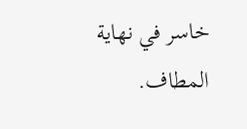خاسر في نهاية المطاف.